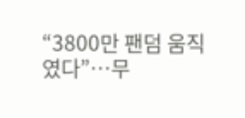“3800만 팬덤 움직였다”…무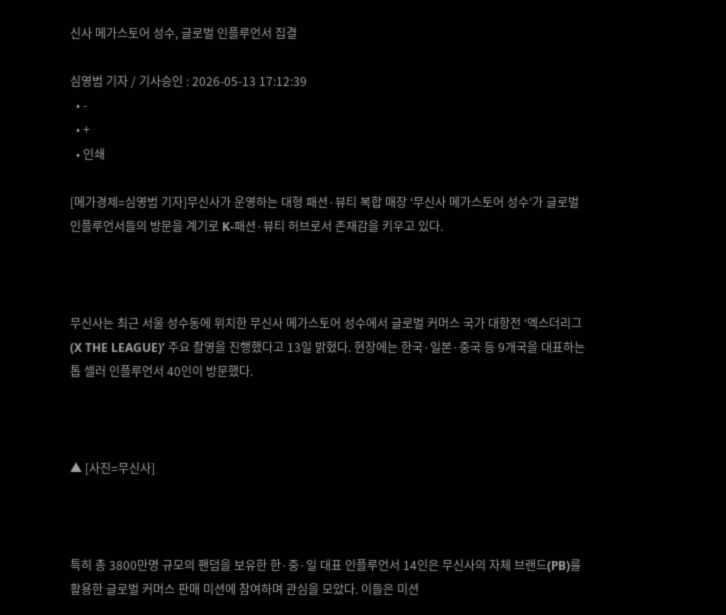신사 메가스토어 성수, 글로벌 인플루언서 집결

심영범 기자 / 기사승인 : 2026-05-13 17:12:39
  • -
  • +
  • 인쇄

[메가경제=심영범 기자]무신사가 운영하는 대형 패션·뷰티 복합 매장 ‘무신사 메가스토어 성수’가 글로벌 인플루언서들의 방문을 계기로 K-패션·뷰티 허브로서 존재감을 키우고 있다.



무신사는 최근 서울 성수동에 위치한 무신사 메가스토어 성수에서 글로벌 커머스 국가 대항전 ‘엑스더리그(X THE LEAGUE)’ 주요 촬영을 진행했다고 13일 밝혔다. 현장에는 한국·일본·중국 등 9개국을 대표하는 톱 셀러 인플루언서 40인이 방문했다.



▲ [사진=무신사]



특히 총 3800만명 규모의 팬덤을 보유한 한·중·일 대표 인플루언서 14인은 무신사의 자체 브랜드(PB)를 활용한 글로벌 커머스 판매 미션에 참여하며 관심을 모았다. 이들은 미션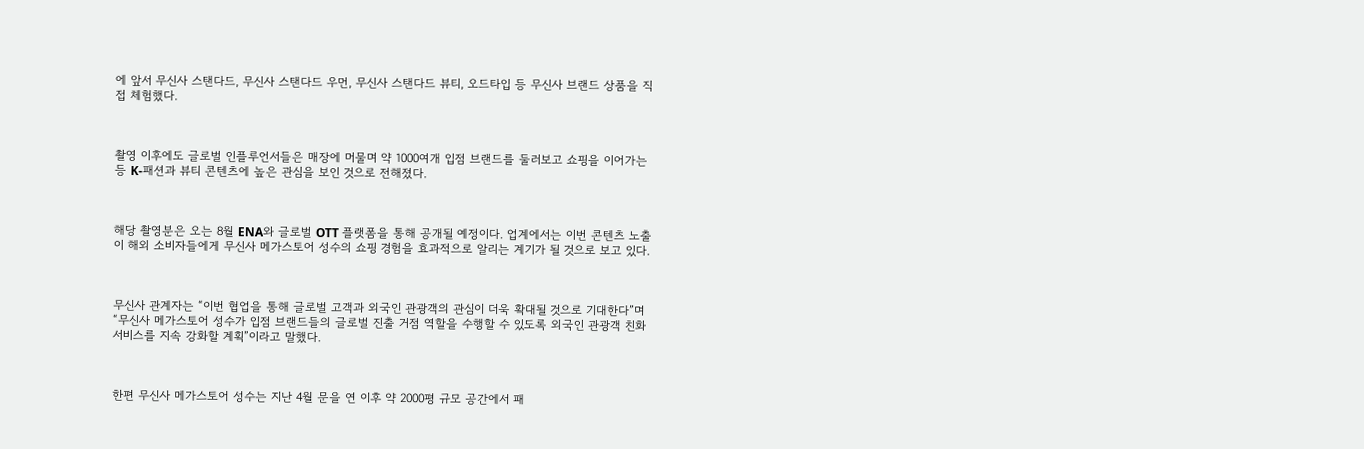에 앞서 무신사 스탠다드, 무신사 스탠다드 우먼, 무신사 스탠다드 뷰티, 오드타입 등 무신사 브랜드 상품을 직접 체험했다.



촬영 이후에도 글로벌 인플루언서들은 매장에 머물며 약 1000여개 입점 브랜드를 둘러보고 쇼핑을 이어가는 등 K-패션과 뷰티 콘텐츠에 높은 관심을 보인 것으로 전해졌다.



해당 촬영분은 오는 8월 ENA와 글로벌 OTT 플랫폼을 통해 공개될 예정이다. 업계에서는 이번 콘텐츠 노출이 해외 소비자들에게 무신사 메가스토어 성수의 쇼핑 경험을 효과적으로 알리는 계기가 될 것으로 보고 있다.



무신사 관계자는 “이번 협업을 통해 글로벌 고객과 외국인 관광객의 관심이 더욱 확대될 것으로 기대한다”며 “무신사 메가스토어 성수가 입점 브랜드들의 글로벌 진출 거점 역할을 수행할 수 있도록 외국인 관광객 친화 서비스를 지속 강화할 계획”이라고 말했다.



한편 무신사 메가스토어 성수는 지난 4월 문을 연 이후 약 2000평 규모 공간에서 패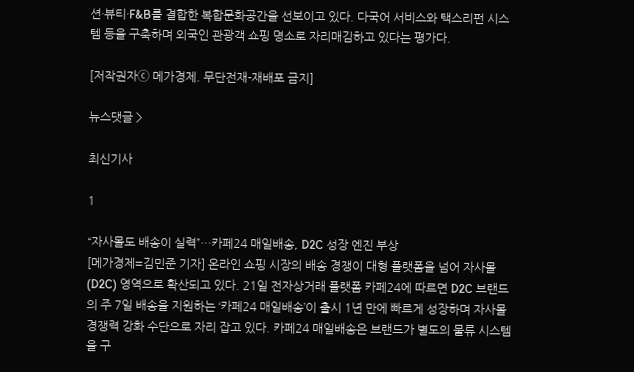션·뷰티·F&B를 결합한 복합문화공간을 선보이고 있다. 다국어 서비스와 택스리펀 시스템 등을 구축하며 외국인 관광객 쇼핑 명소로 자리매김하고 있다는 평가다.

[저작권자ⓒ 메가경제. 무단전재-재배포 금지]

뉴스댓글 >

최신기사

1

“자사몰도 배송이 실력”…카페24 매일배송, D2C 성장 엔진 부상
[메가경제=김민준 기자] 온라인 쇼핑 시장의 배송 경쟁이 대형 플랫폼을 넘어 자사몰(D2C) 영역으로 확산되고 있다. 21일 전자상거래 플랫폼 카페24에 따르면 D2C 브랜드의 주 7일 배송을 지원하는 ‘카페24 매일배송’이 출시 1년 만에 빠르게 성장하며 자사몰 경쟁력 강화 수단으로 자리 잡고 있다. 카페24 매일배송은 브랜드가 별도의 물류 시스템을 구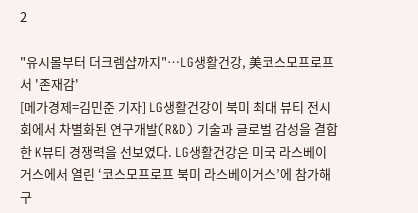2

"유시몰부터 더크렘샵까지"…LG생활건강, 美코스모프로프서 '존재감'
[메가경제=김민준 기자] LG생활건강이 북미 최대 뷰티 전시회에서 차별화된 연구개발(R&D) 기술과 글로벌 감성을 결합한 K뷰티 경쟁력을 선보였다. LG생활건강은 미국 라스베이거스에서 열린 ‘코스모프로프 북미 라스베이거스’에 참가해 구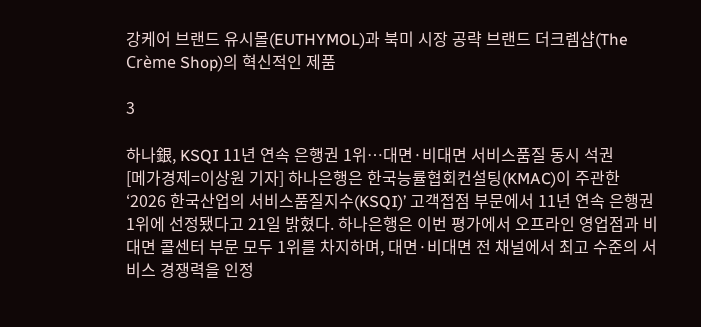강케어 브랜드 유시몰(EUTHYMOL)과 북미 시장 공략 브랜드 더크렘샵(The Crème Shop)의 혁신적인 제품

3

하나銀, KSQI 11년 연속 은행권 1위…대면·비대면 서비스품질 동시 석권
[메가경제=이상원 기자] 하나은행은 한국능률협회컨설팅(KMAC)이 주관한 ‘2026 한국산업의 서비스품질지수(KSQI)’ 고객접점 부문에서 11년 연속 은행권 1위에 선정됐다고 21일 밝혔다. 하나은행은 이번 평가에서 오프라인 영업점과 비대면 콜센터 부문 모두 1위를 차지하며, 대면·비대면 전 채널에서 최고 수준의 서비스 경쟁력을 인정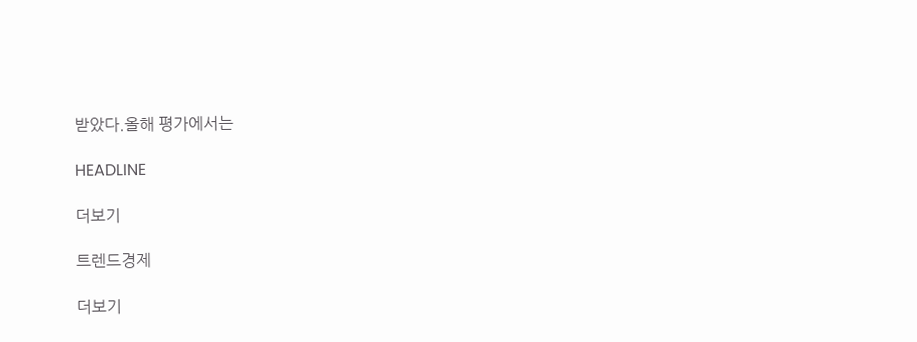받았다.올해 평가에서는

HEADLINE

더보기

트렌드경제

더보기